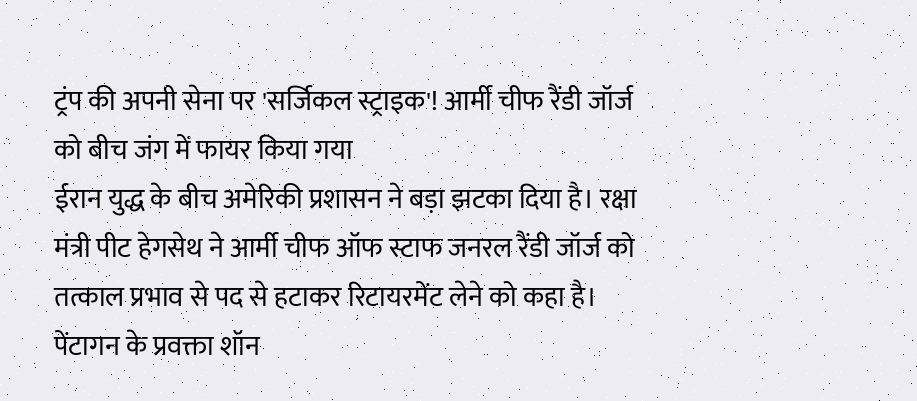ट्रंप की अपनी सेना पर 'सर्जिकल स्ट्राइक'! आर्मी चीफ रैंडी जॉर्ज को बीच जंग में फायर किया गया
ईरान युद्ध के बीच अमेरिकी प्रशासन ने बड़ा झटका दिया है। रक्षा मंत्री पीट हेगसेथ ने आर्मी चीफ ऑफ स्टाफ जनरल रैंडी जॉर्ज को तत्काल प्रभाव से पद से हटाकर रिटायरमेंट लेने को कहा है। पेंटागन के प्रवक्ता शॉन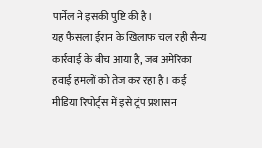पार्नेल ने इसकी पुष्टि की है।
यह फैसला ईरान के खिलाफ चल रही सैन्य कार्रवाई के बीच आया है, जब अमेरिका हवाई हमलों को तेज कर रहा है। कई मीडिया रिपोर्ट्स में इसे ट्रंप प्रशासन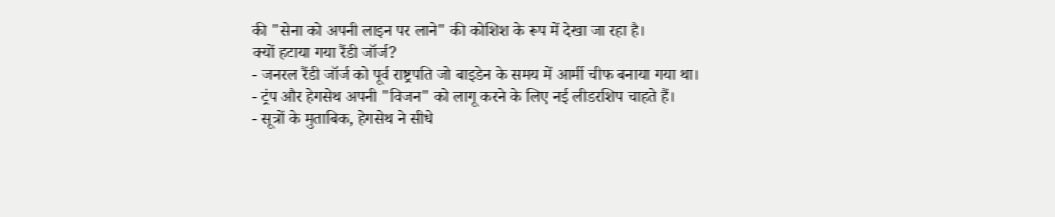की "सेना को अपनी लाइन पर लाने" की कोशिश के रूप में देखा जा रहा है।
क्यों हटाया गया रैंडी जॉर्ज?
- जनरल रैंडी जॉर्ज को पूर्व राष्ट्रपति जो बाइडेन के समय में आर्मी चीफ बनाया गया था।
- ट्रंप और हेगसेथ अपनी "विजन" को लागू करने के लिए नई लीडरशिप चाहते हैं।
- सूत्रों के मुताबिक, हेगसेथ ने सीधे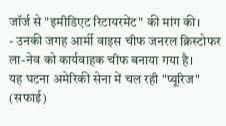जॉर्ज से "इमीडिएट रिटायरमेंट" की मांग की।
- उनकी जगह आर्मी वाइस चीफ जनरल क्रिस्टोफर ला-नेव को कार्यवाहक चीफ बनाया गया है।
यह घटना अमेरिकी सेना में चल रही "प्यूरिज" (सफाई)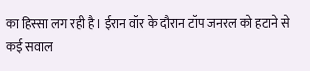का हिस्सा लग रही है। ईरान वॉर के दौरान टॉप जनरल को हटाने से कई सवाल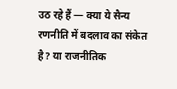उठ रहे हैं — क्या ये सैन्य रणनीति में बदलाव का संकेत है? या राजनीतिक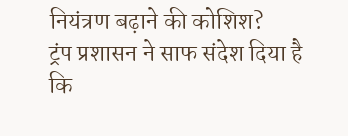नियंत्रण बढ़ाने की कोशिश?
ट्रंप प्रशासन ने साफ संदेश दिया है कि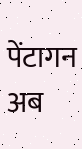पेंटागन अब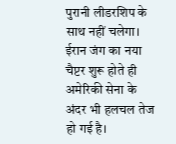पुरानी लीडरशिप के साथ नहीं चलेगा। ईरान जंग का नया चैप्टर शुरू होते ही अमेरिकी सेना के अंदर भी हलचल तेज हो गई है।